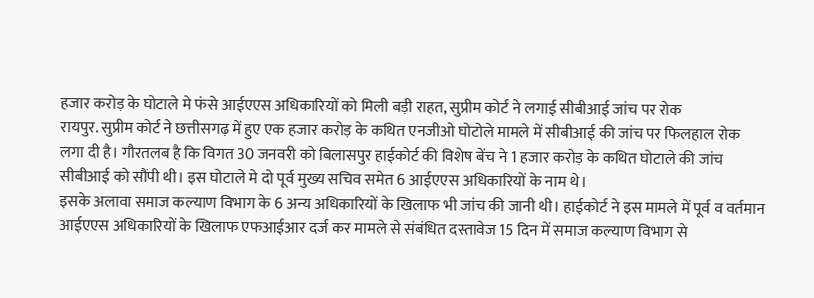हजार करोड़ के घोटाले मे फंसे आईएएस अधिकारियों को मिली बड़ी राहत, सुप्रीम कोर्ट ने लगाई सीबीआई जांच पर रोक
रायपुर. सुप्रीम कोर्ट ने छत्तीसगढ़ में हुए एक हजार करोड़ के कथित एनजीओ घोटोले मामले में सीबीआई की जांच पर फिलहाल रोक लगा दी है। गौरतलब है कि विगत 30 जनवरी को बिलासपुर हाईकोर्ट की विशेष बेंच ने 1 हजार करोड़ के कथित घोटाले की जांच सीबीआई को सौंपी थी। इस घोटाले मे दो पूर्व मुख्य सचिव समेत 6 आईएएस अधिकारियों के नाम थे।
इसके अलावा समाज कल्याण विभाग के 6 अन्य अधिकारियों के खिलाफ भी जांच की जानी थी। हाईकोर्ट ने इस मामले में पूर्व व वर्तमान आईएएस अधिकारियों के खिलाफ एफआईआर दर्ज कर मामले से संबंधित दस्तावेज 15 दिन में समाज कल्याण विभाग से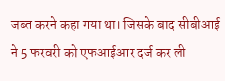जब्त करने कहा गया था। जिसके बाद सीबीआई ने 5 फरवरी को एफआईआर दर्ज कर ली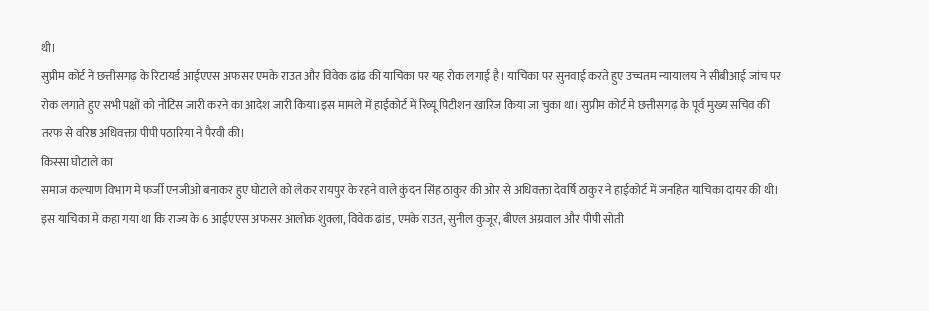थी।
सुप्रीम कोर्ट ने छत्तीसगढ़ के रिटायर्ड आईएएस अफसर एमके राउत और विवेक ढांढ की याचिका पर यह रोक लगाई है। याचिका पर सुनवाई करते हुए उच्चतम न्यायालय ने सीबीआई जांच पर रोक लगाते हुए सभी पक्षों को नोटिस जारी करने का आदेश जारी किया।इस मामले में हाईकोर्ट में रिव्यू पिटीशन खारिज किया जा चुका था। सुप्रीम कोर्ट मे छत्तीसगढ़ के पूर्व मुख्य सचिव की तरफ से वरिष्ठ अधिवक्ता पीपी पठारिया ने पैरवी की।
किस्सा घोटाले का
समाज कल्याण विभाग मे फर्जी एनजीओ बनाकर हुए घोटाले को लेकर रायपुर के रहने वाले कुंदन सिंह ठाकुर की ओर से अधिवक्ता देवर्षि ठाकुर ने हाईकोर्ट में जनहित याचिका दायर की थी। इस याचिका मे कहा गया था कि राज्य के 6 आईएएस अफसर आलोक शुक्ला, विवेक ढांड, एमके राउत, सुनील कुजूर, बीएल अग्रवाल और पीपी सोती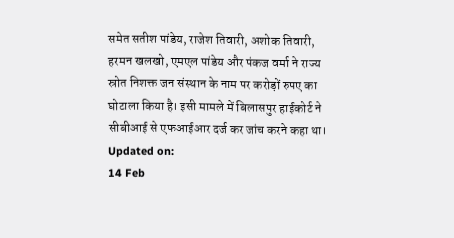समेत सतीश पांडेय, राजेश तिवारी, अशोक तिवारी, हरमन खलखो, एमएल पांडेय और पंकज वर्मा ने राज्य स्रोत निशक्त जन संस्थान के नाम पर करोड़ों रुपए का घोटाला किया है। इसी मामले में बिलासपुर हाईकोर्ट ने सीबीआई से एफआईआर दर्ज कर जांच करने कहा था।
Updated on:
14 Feb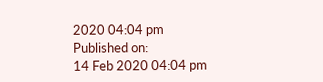2020 04:04 pm
Published on:
14 Feb 2020 04:04 pm